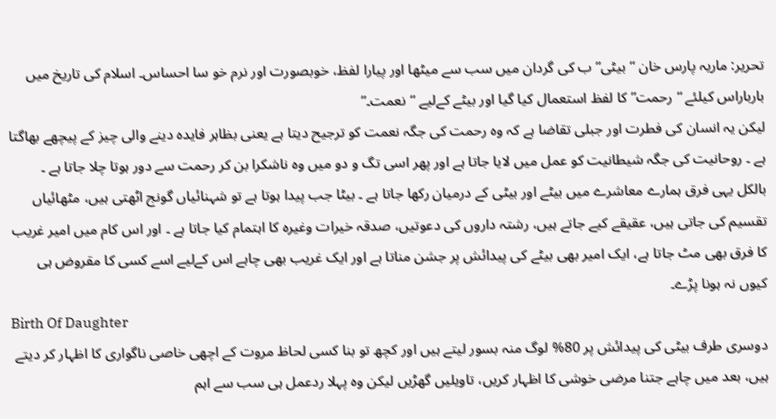تحریر: ماریہ پارس خان “بیٹی” ب کی گردان میں سب سے میٹھا اور پیارا لفظ، خوبصورت اور نرم خو سا احساس۔ اسلام کی تاریخ میں بارباراس کیلئے “رحمت” کا لفظ استعمال کیا گیا اور بیٹے کےلیے “نعمت۔”
لیکن یہ انسان کی فطرت اور جبلی تقاضا ہے کہ وہ رحمت کی جگہ نعمت کو ترجیح دیتا ہے یعنی بظاہر فایدہ دینے والی چیز کے پیچھے بھاگتا ہے ۔ روحانیت کی جگہ شیطانیت کو عمل میں لایا جاتا ہے اور پھر اسی تگ و دو میں وہ ناشکرا بن کر رحمت سے دور ہوتا چلا جاتا ہے ۔
بالکل یہی فرق ہمارے معاشرے میں بیٹے اور بیٹی کے درمیان رکھا جاتا ہے ۔ بیٹا جب پیدا ہوتا ہے تو شہنائیاں گونج اٹھتی ہیں، مٹھائیاں تقسیم کی جاتی ہیں، عقیقے کیے جاتے ہیں، رشتہ داروں کی دعوتیں، صدقہ خیرات وغیرہ کا اہتمام کیا جاتا ہے ۔ اور اس کام میں امیر غریب کا فرق بھی مٹ جاتا ہے، ایک امیر بھی بیٹے کی پیدائش پر جشن مناتا ہے اور ایک غریب بھی چاہے اس کےلیے اسے کسی کا مقروض ہی کیوں نہ ہونا پڑے۔
Birth Of Daughter
دوسری طرف بیٹی کی پیدائش پر 80% لوگ منہ بسور لیتے ہیں اور کچھ تو بنا کسی لحاظ مروت کے اچھی خاصی ناگواری کا اظہار کر دیتے ہیں، بعد میں چاہے جتنا مرضی خوشی کا اظہار کریں، تاویلیں گھڑیں لیکن وہ پہلا ردعمل ہی سب سے اہم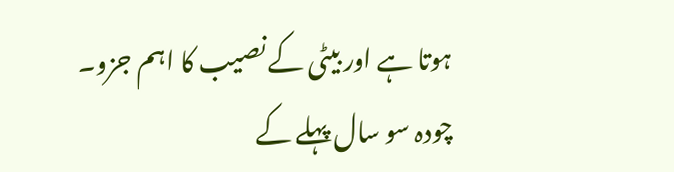ہوتا ہے اور بیٹی کے نصیب کا اہم جزو۔
چودہ سو سال پہلے کے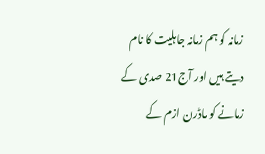زمانہ کو ہم زمانہ جاہلیت کا نام دیتے ہیں اور آج21 صدی کے زمانے کو ماڈرن ازم کے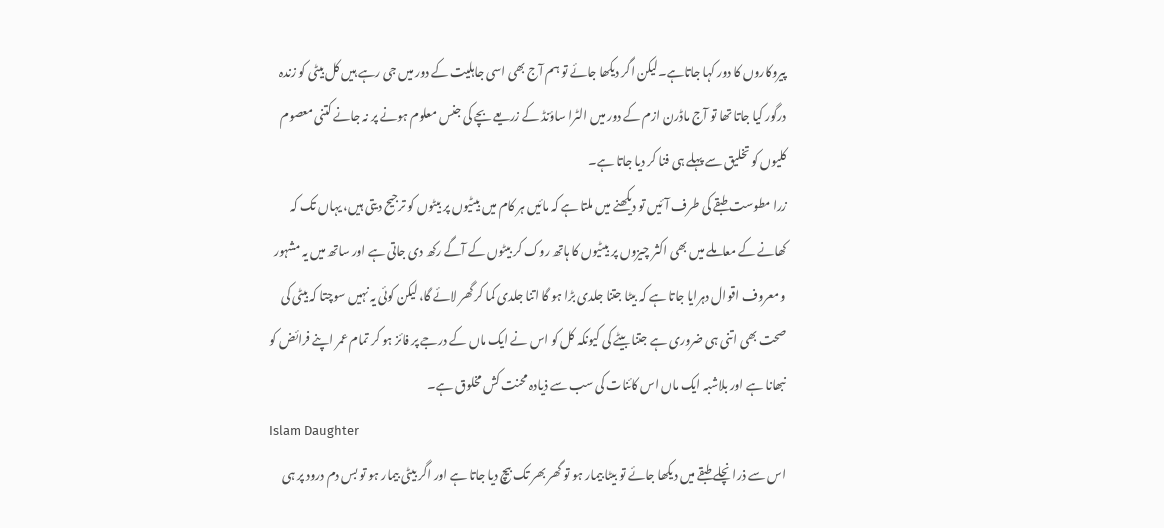پیروکاروں کا دور کہا جاتاہے۔لیکن اگر دیکھا جائے تو ہم آج بھی اسی جاہلیت کے دور میں جی رہے ہیں کل بیٹی کو زندہ درگور کیا جاتا تھا تو آج ماڈرن ازم کے دور میں الٹرا ساؤنڈ کے زریعے بچے کی جنس معلوم ہونے پر نہ جانے کتنی معصوم کلیوں کو تخلیق سے پہلے ہی فنا کر دیا جاتا ہے۔
زرا مطوست طبقے کی طرف آئیں تو دیکھنے میں ملتا ہے کہ مائیں ہر کام میں بیٹیوں پر بیٹوں کو ترجیح دیتی ہیں، یہاں تک کہ کھانے کے معاملے میں بھی اکثر چیزوں پر بیٹیوں کا ہاتھ روک کر بیٹوں کے آگے رکھ دی جاتی ہے اور ساتھ میں یہ مشہور و معروف اقوال دہرایا جاتا ہے کہ بیٹا جتنا جلدی بڑا ہو گا اتنا جلدی کما کر گھر لائے گا، لیکن کوئی یہ نہیں سوچتا کہ بیٹی کی صحت بھی اتنی ہی ضروری ہے جتنا بیٹے کی کیونکہ کل کو اس نے ایک ماں کے درجے پر فائز ہو کر تمام عمر اپنے فرائض کو نبھانا ہے اور بلاشبہ ایک ماں اس کائنات کی سب سے ذیادہ محنت کش مخلوق ہے۔
Islam Daughter
اس سے ذرا نچلے طبقے میں دیکھا جائے تو بیٹا بیمار ہو تو گھر بھر تک بیچ دیا جاتا ہے اور اگر بیٹی بیمار ہو تو بس دم درود پر ہی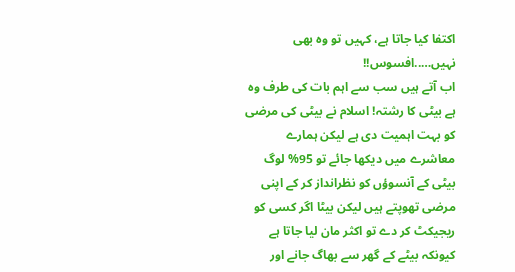اکتفا کیا جاتا ہے، کہیں تو وہ بھی نہیں…..افسوس!!
اب آتے ہیں سب سے اہم بات کی طرف وہ ہے بیٹی کا رشتہ! اسلام نے بیٹی کی مرضی کو بہت اہمیت دی ہے لیکن ہمارے معاشرے میں دیکھا جائے تو 95% لوگ بیٹی کے آنسوؤں کو نظرانداز کر کے اپنی مرضی تھوپتے ہیں لیکن بیٹا اگر کسی کو ریجیکٹ کر دے تو اکثر مان لیا جاتا ہے کیونکہ بیٹے کے گھر سے بھاگ جانے اور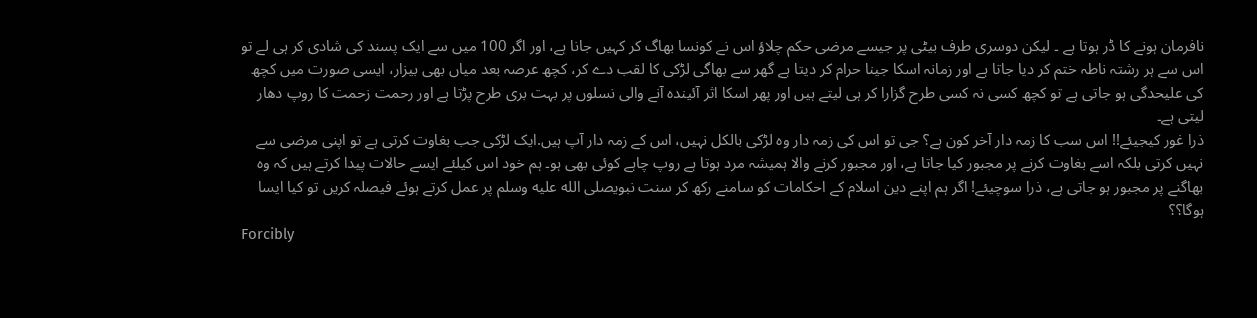نافرمان ہونے کا ڈر ہوتا ہے ۔ لیکن دوسری طرف بیٹی پر جیسے مرضی حکم چلاؤ اس نے کونسا بھاگ کر کہیں جانا ہے، اور اگر 100 میں سے ایک پسند کی شادی کر ہی لے تو اس سے ہر رشتہ ناطہ ختم کر دیا جاتا ہے اور زمانہ اسکا جینا حرام کر دیتا ہے گھر سے بھاگی لڑکی کا لقب دے کر، کچھ عرصہ بعد میاں بھی بیزار، ایسی صورت میں کچھ کی علیحدگی ہو جاتی ہے تو کچھ کسی نہ کسی طرح گزارا کر ہی لیتے ہیں اور پھر اسکا اثر آئیندہ آنے والی نسلوں پر بہت بری طرح پڑتا ہے اور رحمت زحمت کا روپ دھار لیتی ہے۔
ذرا غور کیجیئے!! اس سب کا زمہ دار آخر کون ہے؟ جی تو اس کی زمہ دار وہ لڑکی بالکل نہیں، اس کے زمہ دار آپ ہیں.ایک لڑکی جب بغاوت کرتی ہے تو اپنی مرضی سے نہیں کرتی بلکہ اسے بغاوت کرنے پر مجبور کیا جاتا ہے، اور مجبور کرنے والا ہمیشہ مرد ہوتا ہے روپ چاہے کوئی بھی ہو۔ ہم خود اس کیلئے ایسے حالات پیدا کرتے ہیں کہ وہ بھاگنے پر مجبور ہو جاتی ہے، ذرا سوچیئے! اگر ہم اپنے دین اسلام کے احکامات کو سامنے رکھ کر سنت نبویصلى الله عليه وسلم پر عمل کرتے ہوئے فیصلہ کریں تو کیا ایسا ہوگا؟؟
Forcibly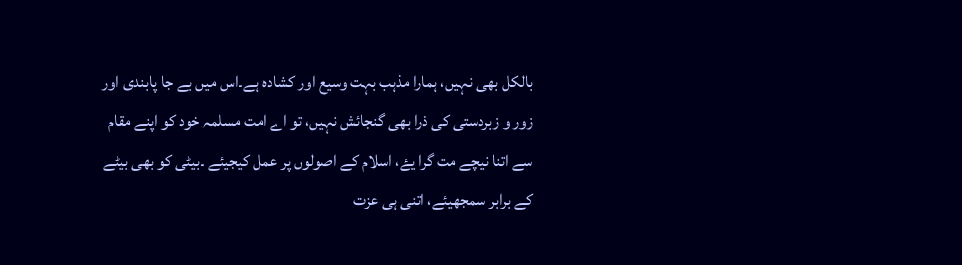بالکل بھی نہیں، ہمارا مذہب بہت وسیع اور کشادہ ہے۔اس میں بے جا پابندی اور زور و زبردستی کی ذرا بھی گنجائش نہیں، تو اے امت مسلمہ خود کو اپنے مقام سے اتنا نیچے مت گرا یۓ، اسلام کے اصولوں پر عمل کیجیئے ۔بیٹی کو بھی بیٹے کے برابر سمجھیئے، اتنی ہی عزت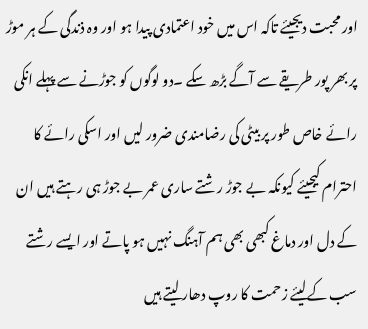اور محبت دیجیئے تاکہ اس میں خود اعتمادی پیدا ہو اور وہ ذندگی کے ہر موڑ پر بھر پور طریقے سے آگے بڑھ سکے ۔دو لوگوں کو جوڑنے سے پہلے انکی رائے خاص طور پر بیٹی کی رضامندی ضرور لیں اور اسکی رائے کا احترام کیجیئے کیونکہ بے جوڑ رشتے ساری عمر بے جوڑ ہی رہتے ہیں ان کے دل اور دماغ کبھی بھی ہم آہنگ نہیں ہو پاتے اور ایسے رشتے سب کےلیئے زحمت کا روپ دھار لیتے ہیں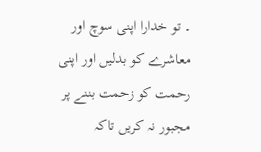۔ تو خدارا اپنی سوچ اور معاشرے کو بدلیں اور اپنی رحمت کو زحمت بننے پر مجبور نہ کریں تاکہ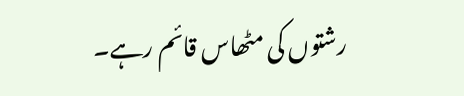رشتوں کی مٹھاس قائم رہے۔